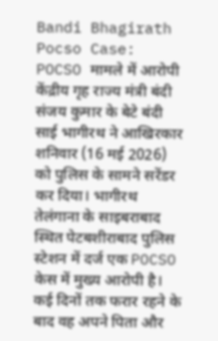Bandi Bhagirath Pocso Case: POCSO मामले में आरोपी केंद्रीय गृह राज्य मंत्री बंदी संजय कुमार के बेटे बंदी साई भागीरथ ने आखिरकार शनिवार (16 मई 2026) को पुलिस के सामने सरेंडर कर दिया। भागीरथ तेलंगाना के साइबराबाद स्थित पेटबशीराबाद पुलिस स्टेशन में दर्ज एक POCSO केस में मुख्य आरोपी है। कई दिनों तक फरार रहने के बाद वह अपने पिता और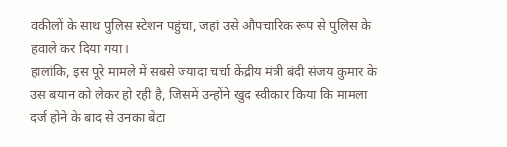वकीलों के साथ पुलिस स्टेशन पहुंचा, जहां उसे औपचारिक रूप से पुलिस के हवाले कर दिया गया।
हालांकि, इस पूरे मामले में सबसे ज्यादा चर्चा केंद्रीय मंत्री बंदी संजय कुमार के उस बयान को लेकर हो रही है, जिसमें उन्होंने खुद स्वीकार किया कि मामला दर्ज होने के बाद से उनका बेटा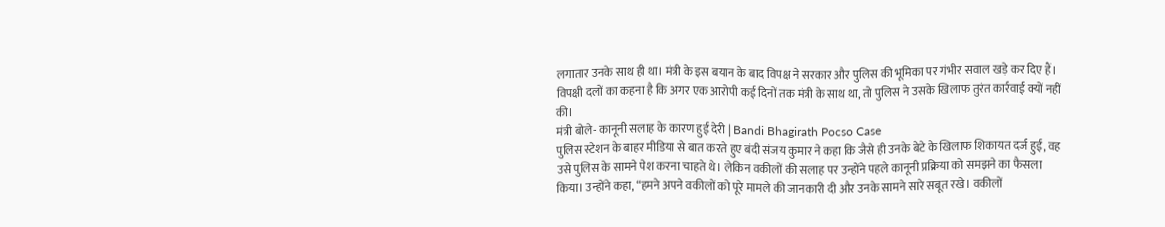लगातार उनके साथ ही था। मंत्री के इस बयान के बाद विपक्ष ने सरकार और पुलिस की भूमिका पर गंभीर सवाल खड़े कर दिए हैं। विपक्षी दलों का कहना है कि अगर एक आरोपी कई दिनों तक मंत्री के साथ था, तो पुलिस ने उसके खिलाफ तुरंत कार्रवाई क्यों नहीं की।
मंत्री बोले- कानूनी सलाह के कारण हुई देरी | Bandi Bhagirath Pocso Case
पुलिस स्टेशन के बाहर मीडिया से बात करते हुए बंदी संजय कुमार ने कहा कि जैसे ही उनके बेटे के खिलाफ शिकायत दर्ज हुई, वह उसे पुलिस के सामने पेश करना चाहते थे। लेकिन वकीलों की सलाह पर उन्होंने पहले कानूनी प्रक्रिया को समझने का फैसला किया। उन्होंने कहा, “हमने अपने वकीलों को पूरे मामले की जानकारी दी और उनके सामने सारे सबूत रखे। वकीलों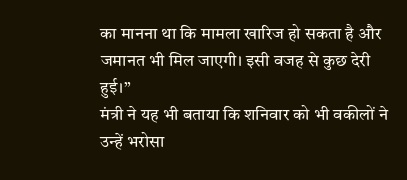का मानना था कि मामला खारिज हो सकता है और जमानत भी मिल जाएगी। इसी वजह से कुछ देरी हुई।”
मंत्री ने यह भी बताया कि शनिवार को भी वकीलों ने उन्हें भरोसा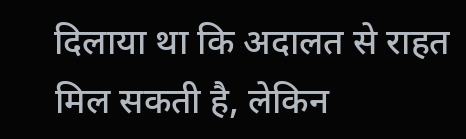दिलाया था कि अदालत से राहत मिल सकती है, लेकिन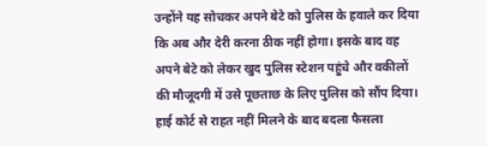उन्होंने यह सोचकर अपने बेटे को पुलिस के हवाले कर दिया कि अब और देरी करना ठीक नहीं होगा। इसके बाद वह अपने बेटे को लेकर खुद पुलिस स्टेशन पहुंचे और वकीलों की मौजूदगी में उसे पूछताछ के लिए पुलिस को सौंप दिया।
हाई कोर्ट से राहत नहीं मिलने के बाद बदला फैसला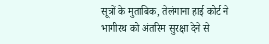सूत्रों के मुताबिक, तेलंगाना हाई कोर्ट ने भागीरथ को अंतरिम सुरक्षा देने से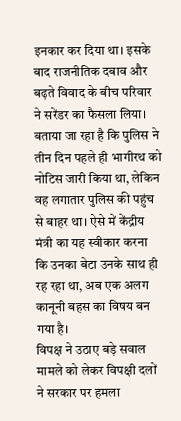इनकार कर दिया था। इसके बाद राजनीतिक दबाव और बढ़ते विवाद के बीच परिवार ने सरेंडर का फैसला लिया। बताया जा रहा है कि पुलिस ने तीन दिन पहले ही भागीरथ को नोटिस जारी किया था, लेकिन वह लगातार पुलिस की पहुंच से बाहर था। ऐसे में केंद्रीय मंत्री का यह स्वीकार करना कि उनका बेटा उनके साथ ही रह रहा था, अब एक अलग कानूनी बहस का विषय बन गया है।
विपक्ष ने उठाए बड़े सवाल
मामले को लेकर विपक्षी दलों ने सरकार पर हमला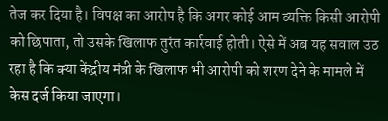तेज कर दिया है। विपक्ष का आरोप है कि अगर कोई आम व्यक्ति किसी आरोपी को छिपाता, तो उसके खिलाफ तुरंत कार्रवाई होती। ऐसे में अब यह सवाल उठ रहा है कि क्या केंद्रीय मंत्री के खिलाफ भी आरोपी को शरण देने के मामले में केस दर्ज किया जाएगा।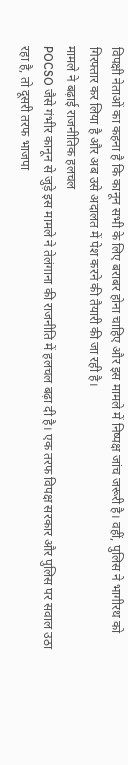विपक्षी नेताओं का कहना है कि कानून सभी के लिए बराबर होना चाहिए और इस मामले में निष्पक्ष जांच जरूरी है। वहीं, पुलिस ने भागीरथ को गिरफ्तार कर लिया है और अब उसे अदालत में पेश करने की तैयारी की जा रही है।
मामले ने बढ़ाई राजनीतिक हलचल
POCSO जैसे गंभीर कानून से जुड़े इस मामले ने तेलंगाना की राजनीति में हलचल बढ़ा दी है। एक तरफ विपक्ष सरकार और पुलिस पर सवाल उठा रहा है, तो दूसरी तरफ भाजपा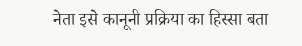नेता इसे कानूनी प्रक्रिया का हिस्सा बता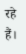रहे हैं।